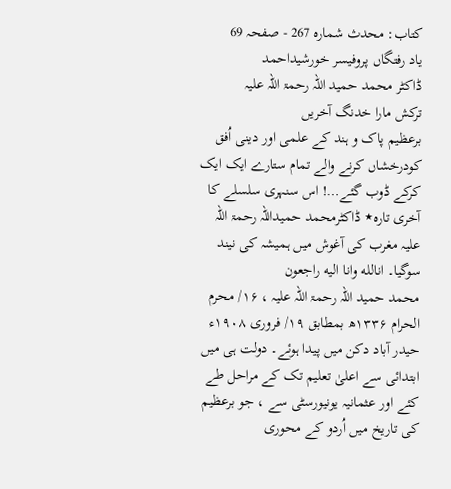کتاب: محدث شمارہ 267 - صفحہ 69
یاد رفتگاں پروفیسر خورشیداحمد
ڈاکٹر محمد حمید اللہ رحمۃ اللہ علیہ
ترکش مارا خدنگ آخریں
برعظیم پاک و ہند کے علمی اور دینی اُفق کودرخشاں کرنے والے تمام ستارے ایک ایک کرکے ڈوب گئے…! اس سنہری سلسلے کا آخری تارہ٭ ڈاکٹرمحمد حمیداللہ رحمۃ اللہ علیہ مغرب کی آغوش میں ہمیشہ کی نیند سوگیا۔ انالله وانا اليه راجعون
محمد حمید اللہ رحمۃ اللہ علیہ ، ۱۶/ محرم الحرام ۱۳۳۶ھ بمطابق ۱۹/ فروری ۱۹۰۸ء حیدر آباد دکن میں پیدا ہوئے۔ دولت ہی میں ابتدائی سے اعلیٰ تعلیم تک کے مراحل طے کئے اور عثمانیہ یونیورسٹی سے ، جو برعظیم کی تاریخ میں اُردو کے محوری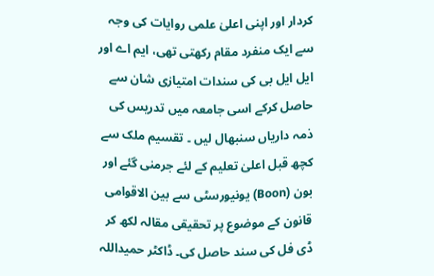کردار اور اپنی اعلیٰ علمی روایات کی وجہ سے ایک منفرد مقام رکھتی تھی، ایم اے اور ایل ایل بی کی سندات امتیازی شان سے حاصل کرکے اسی جامعہ میں تدریس کی ذمہ داریاں سنبھال لیں ۔ تقسیم ملک سے کچھ قبل اعلیٰ تعلیم کے لئے جرمنی گئے اور بون (Boon) یونیورسٹی سے بین الاقوامی قانون کے موضوع پر تحقیقی مقالہ لکھ کر ڈی فل کی سند حاصل کی۔ ڈاکٹر حمیداللہ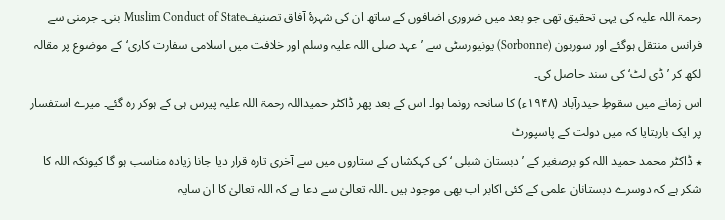رحمۃ اللہ علیہ کی یہی تحقیق تھی جو بعد میں ضروری اضافوں کے ساتھ ان کی شہرۂ آفاق تصنیفMuslim Conduct of State بنی۔ جرمنی سے فرانس منتقل ہوگئے اور سوربون (Sorbonne) یونیورسٹی سے ’عہد صلی اللہ علیہ وسلم اور خلافت میں اسلامی سفارت کاری‘ کے موضوع پر مقالہ لکھ کر ’ڈی لٹ‘ کی سند حاصل کی۔
اس زمانے میں سقوطِ حیدرآباد (۱۹۴۸ء) کا سانحہ رونما ہوا۔ اس کے بعد پھر ڈاکٹر حمیداللہ رحمۃ اللہ علیہ پیرس ہی کے ہوکر رہ گئے۔ میرے استفسار پر ایک باربتایا کہ میں دولت کے پاسپورٹ
٭ ڈاکٹر محمد حمید اللہ کو برصغیر کے ’ دبستان شبلی ‘ کی کہکشاں کے ستاروں میں سے آخری تارہ قرار دیا جانا زیادہ مناسب ہو گا کیونکہ اللہ کا شکر ہے کہ دوسرے دبستانان علمی کے کئی اکابر اب بھی موجود ہیں ۔اللہ تعالیٰ سے دعا ہے کہ اللہ تعالیٰ کا ان سایہ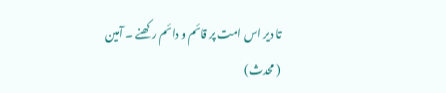تا دیر اس امت پر قائم و دائم رکھنے ۔ آمین
( محدث)